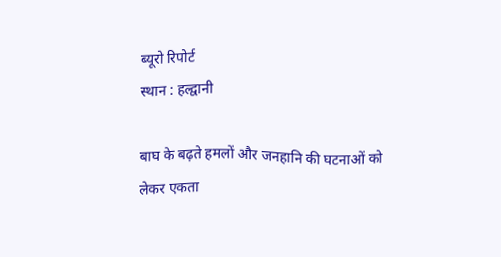ब्यूरो रिपोर्ट
स्थान : हल्द्वानी

बाघ के बढ़ते हमलों और जनहानि की घटनाओं को लेकर एकता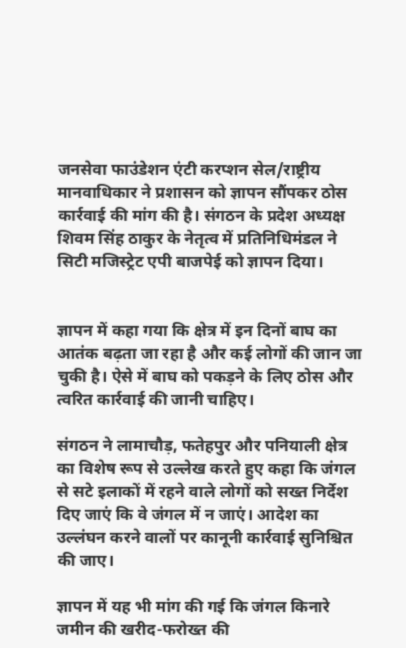जनसेवा फाउंडेशन एंटी करप्शन सेल/राष्ट्रीय मानवाधिकार ने प्रशासन को ज्ञापन सौंपकर ठोस कार्रवाई की मांग की है। संगठन के प्रदेश अध्यक्ष शिवम सिंह ठाकुर के नेतृत्व में प्रतिनिधिमंडल ने सिटी मजिस्ट्रेट एपी बाजपेई को ज्ञापन दिया।


ज्ञापन में कहा गया कि क्षेत्र में इन दिनों बाघ का आतंक बढ़ता जा रहा है और कई लोगों की जान जा चुकी है। ऐसे में बाघ को पकड़ने के लिए ठोस और त्वरित कार्रवाई की जानी चाहिए।

संगठन ने लामाचौड़, फतेहपुर और पनियाली क्षेत्र का विशेष रूप से उल्लेख करते हुए कहा कि जंगल से सटे इलाकों में रहने वाले लोगों को सख्त निर्देश दिए जाएं कि वे जंगल में न जाएं। आदेश का उल्लंघन करने वालों पर कानूनी कार्रवाई सुनिश्चित की जाए।

ज्ञापन में यह भी मांग की गई कि जंगल किनारे जमीन की खरीद-फरोख्त की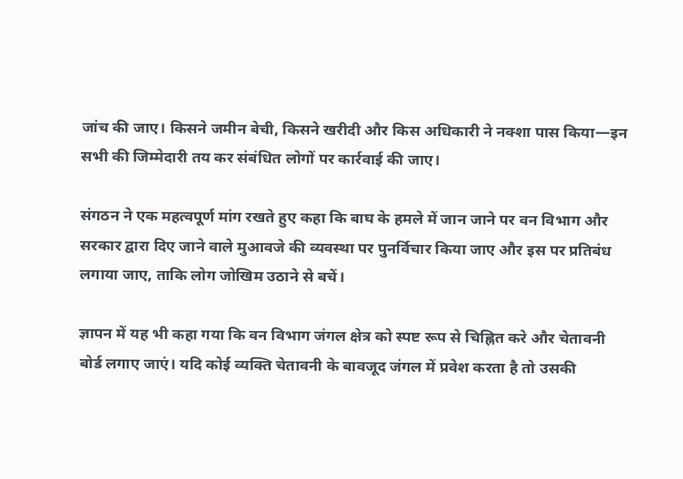जांच की जाए। किसने जमीन बेची, किसने खरीदी और किस अधिकारी ने नक्शा पास किया—इन सभी की जिम्मेदारी तय कर संबंधित लोगों पर कार्रवाई की जाए।

संगठन ने एक महत्वपूर्ण मांग रखते हुए कहा कि बाघ के हमले में जान जाने पर वन विभाग और सरकार द्वारा दिए जाने वाले मुआवजे की व्यवस्था पर पुनर्विचार किया जाए और इस पर प्रतिबंध लगाया जाए, ताकि लोग जोखिम उठाने से बचें।

ज्ञापन में यह भी कहा गया कि वन विभाग जंगल क्षेत्र को स्पष्ट रूप से चिह्नित करे और चेतावनी बोर्ड लगाए जाएं। यदि कोई व्यक्ति चेतावनी के बावजूद जंगल में प्रवेश करता है तो उसकी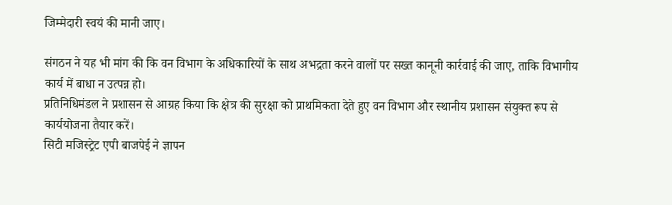जिम्मेदारी स्वयं की मानी जाए।

संगठन ने यह भी मांग की कि वन विभाग के अधिकारियों के साथ अभद्रता करने वालों पर सख्त कानूनी कार्रवाई की जाए, ताकि विभागीय कार्य में बाधा न उत्पन्न हो।
प्रतिनिधिमंडल ने प्रशासन से आग्रह किया कि क्षेत्र की सुरक्षा को प्राथमिकता देते हुए वन विभाग और स्थानीय प्रशासन संयुक्त रूप से कार्ययोजना तैयार करें।
सिटी मजिस्ट्रेट एपी बाजपेई ने ज्ञापन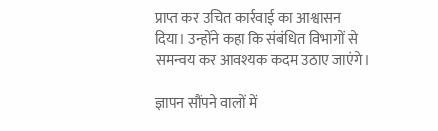प्राप्त कर उचित कार्रवाई का आश्वासन दिया। उन्होंने कहा कि संबंधित विभागों से समन्वय कर आवश्यक कदम उठाए जाएंगे।

ज्ञापन सौंपने वालों में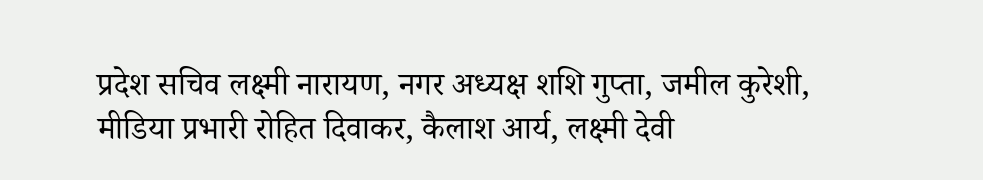प्रदेश सचिव लक्ष्मी नारायण, नगर अध्यक्ष शशि गुप्ता, जमील कुरेशी, मीडिया प्रभारी रोहित दिवाकर, कैलाश आर्य, लक्ष्मी देवी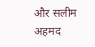और सलीम अहमद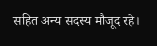सहित अन्य सदस्य मौजूद रहे।